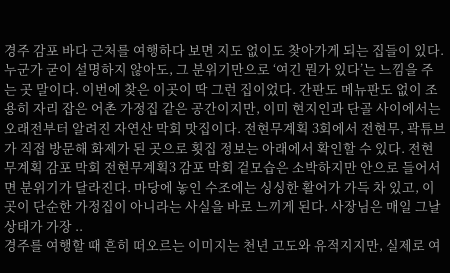경주 감포 바다 근처를 여행하다 보면 지도 없이도 찾아가게 되는 집들이 있다. 누군가 굳이 설명하지 않아도, 그 분위기만으로 ‘여긴 뭔가 있다’는 느낌을 주는 곳 말이다. 이번에 찾은 이곳이 딱 그런 집이었다. 간판도 메뉴판도 없이 조용히 자리 잡은 어촌 가정집 같은 공간이지만, 이미 현지인과 단골 사이에서는 오래전부터 알려진 자연산 막회 맛집이다. 전현무계획 3회에서 전현무, 곽튜브가 직접 방문해 화제가 된 곳으로 횟집 정보는 아래에서 확인할 수 있다. 전현무계획 감포 막회 전현무계획3 감포 막회 겉모습은 소박하지만 안으로 들어서면 분위기가 달라진다. 마당에 놓인 수조에는 싱싱한 활어가 가득 차 있고, 이곳이 단순한 가정집이 아니라는 사실을 바로 느끼게 된다. 사장님은 매일 그날 상태가 가장 ..
경주를 여행할 때 흔히 떠오르는 이미지는 천년 고도와 유적지지만, 실제로 여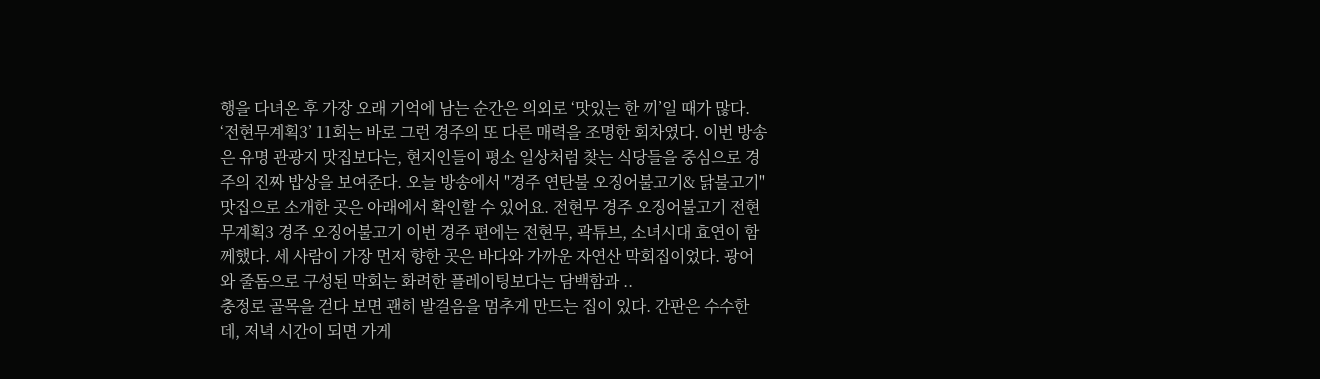행을 다녀온 후 가장 오래 기억에 남는 순간은 의외로 ‘맛있는 한 끼’일 때가 많다. ‘전현무계획3’ 11회는 바로 그런 경주의 또 다른 매력을 조명한 회차였다. 이번 방송은 유명 관광지 맛집보다는, 현지인들이 평소 일상처럼 찾는 식당들을 중심으로 경주의 진짜 밥상을 보여준다. 오늘 방송에서 "경주 연탄불 오징어불고기& 닭불고기" 맛집으로 소개한 곳은 아래에서 확인할 수 있어요. 전현무 경주 오징어불고기 전현무계획3 경주 오징어불고기 이번 경주 편에는 전현무, 곽튜브, 소녀시대 효연이 함께했다. 세 사람이 가장 먼저 향한 곳은 바다와 가까운 자연산 막회집이었다. 광어와 줄돔으로 구성된 막회는 화려한 플레이팅보다는 담백함과 ..
충정로 골목을 걷다 보면 괜히 발걸음을 멈추게 만드는 집이 있다. 간판은 수수한데, 저녁 시간이 되면 가게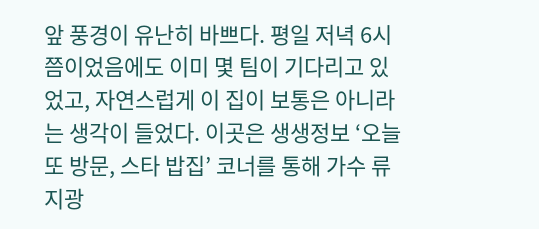앞 풍경이 유난히 바쁘다. 평일 저녁 6시쯤이었음에도 이미 몇 팀이 기다리고 있었고, 자연스럽게 이 집이 보통은 아니라는 생각이 들었다. 이곳은 생생정보 ‘오늘 또 방문, 스타 밥집’ 코너를 통해 가수 류지광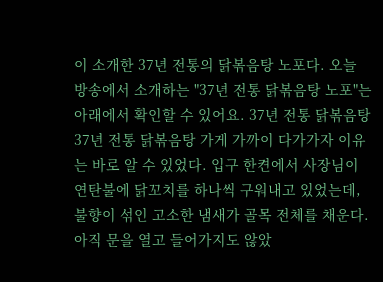이 소개한 37년 전통의 닭볶음탕 노포다. 오늘 방송에서 소개하는 "37년 전통 닭볶음탕 노포"는 아래에서 확인할 수 있어요. 37년 전통 닭볶음탕 37년 전통 닭볶음탕 가게 가까이 다가가자 이유는 바로 알 수 있었다. 입구 한켠에서 사장님이 연탄불에 닭꼬치를 하나씩 구워내고 있었는데, 불향이 섞인 고소한 냄새가 골목 전체를 채운다. 아직 문을 열고 들어가지도 않았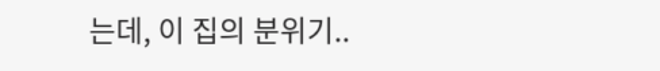는데, 이 집의 분위기..